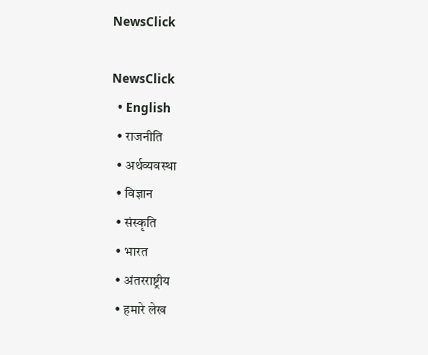NewsClick

NewsClick
  • English
  • राजनीति
  • अर्थव्यवस्था
  • विज्ञान
  • संस्कृति
  • भारत
  • अंतरराष्ट्रीय
  • हमारे लेख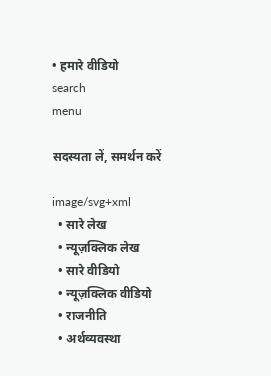• हमारे वीडियो
search
menu

सदस्यता लें, समर्थन करें

image/svg+xml
  • सारे लेख
  • न्यूज़क्लिक लेख
  • सारे वीडियो
  • न्यूज़क्लिक वीडियो
  • राजनीति
  • अर्थव्यवस्था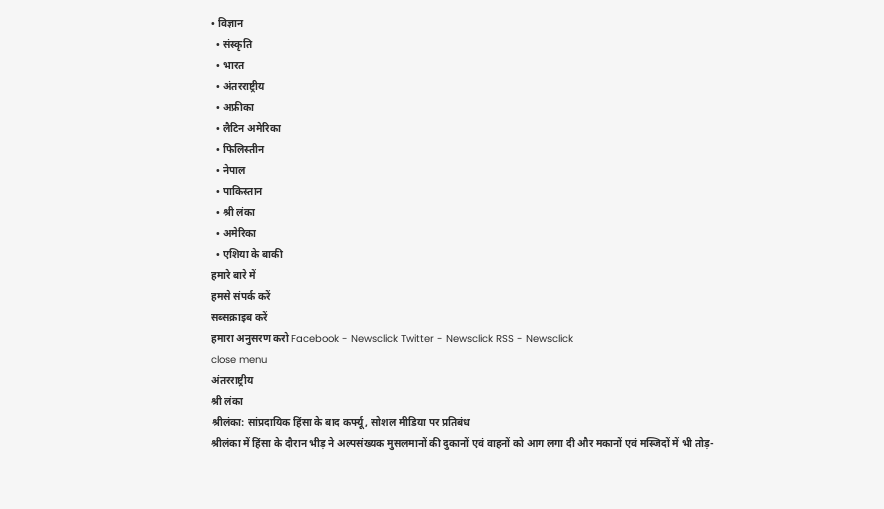• विज्ञान
  • संस्कृति
  • भारत
  • अंतरराष्ट्रीय
  • अफ्रीका
  • लैटिन अमेरिका
  • फिलिस्तीन
  • नेपाल
  • पाकिस्तान
  • श्री लंका
  • अमेरिका
  • एशिया के बाकी
हमारे बारे में
हमसे संपर्क करें
सब्सक्राइब करें
हमारा अनुसरण करो Facebook - Newsclick Twitter - Newsclick RSS - Newsclick
close menu
अंतरराष्ट्रीय
श्री लंका
श्रीलंका: सांप्रदायिक हिंसा के बाद कर्फ्यू, सोशल मीडिया पर प्रतिबंध
श्रीलंका में हिंसा के दौरान भीड़ ने अल्पसंख्यक मुसलमानों की दुकानों एवं वाहनों को आग लगा दी और मकानों एवं मस्जिदों में भी तोड़-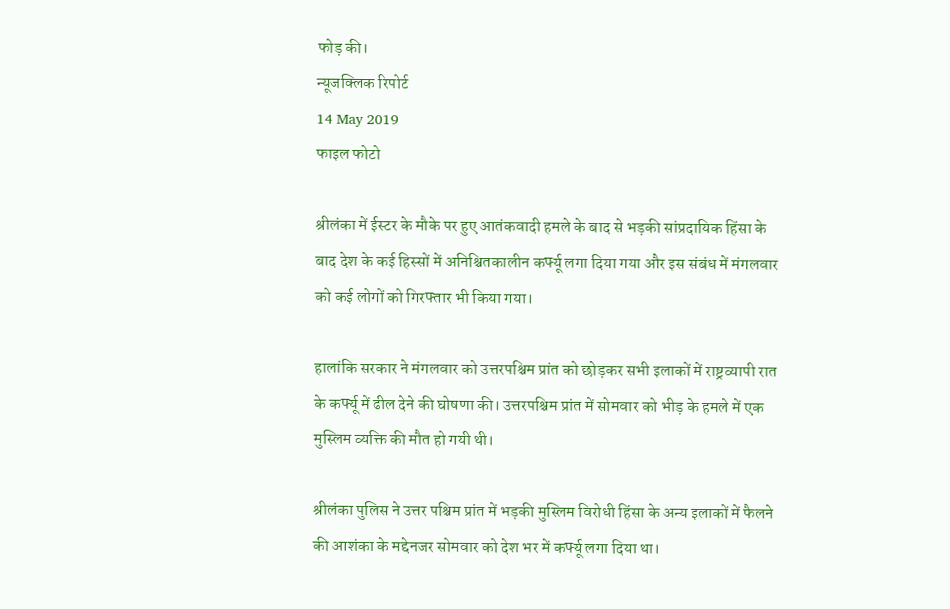फोड़ की।
न्यूजक्लिक रिपोर्ट
14 May 2019
फाइल फोटो

श्रीलंका में ईस्टर के मौके पर हुए आतंकवादी हमले के बाद से भड़की सांप्रदायिक हिंसा के बाद देश के कई हिस्सों में अनिश्चितकालीन कर्फ्यू लगा दिया गया और इस संबंध में मंगलवार को कई लोगों को गिरफ्तार भी किया गया।

हालांकि सरकार ने मंगलवार को उत्तरपश्चिम प्रांत को छोड़कर सभी इलाकों में राष्ट्रव्यापी रात के कर्फ्यू में ढील देने की घोषणा की। उत्तरपश्चिम प्रांत में सोमवार को भीड़ के हमले में एक मुस्लिम व्यक्ति की मौत हो गयी थी।

श्रीलंका पुलिस ने उत्तर पश्चिम प्रांत में भड़की मुस्लिम विरोधी हिंसा के अन्य इलाकों में फैलने की आशंका के मद्देनजर सोमवार को देश भर में कर्फ्यू लगा दिया था।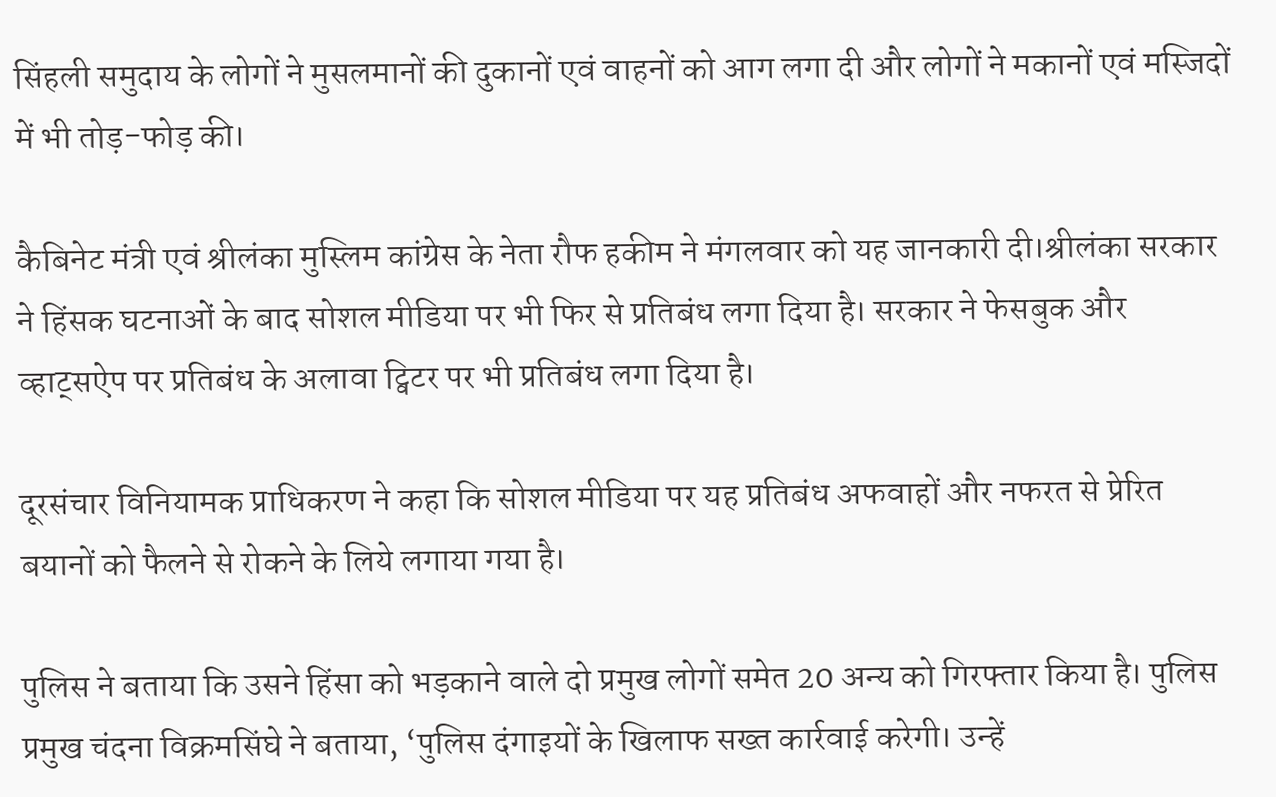सिंहली समुदाय के लोगों ने मुसलमानों की दुकानों एवं वाहनों को आग लगा दी और लोगों ने मकानों एवं मस्जिदों में भी तोड़-फोड़ की।

कैबिनेट मंत्री एवं श्रीलंका मुस्लिम कांग्रेस के नेता रौफ हकीम ने मंगलवार को यह जानकारी दी।श्रीलंका सरकार ने हिंसक घटनाओं के बाद सोशल मीडिया पर भी फिर से प्रतिबंध लगा दिया है। सरकार ने फेसबुक और व्हाट्सऐप पर प्रतिबंध के अलावा ट्विटर पर भी प्रतिबंध लगा दिया है।

दूरसंचार विनियामक प्राधिकरण ने कहा कि सोशल मीडिया पर यह प्रतिबंध अफवाहों और नफरत से प्रेरित बयानों को फैलने से रोकने के लिये लगाया गया है।

पुलिस ने बताया कि उसने हिंसा को भड़काने वाले दो प्रमुख लोगों समेत 20 अन्य को गिरफ्तार किया है। पुलिस प्रमुख चंदना विक्रमसिंघे ने बताया, ‘पुलिस दंगाइयों के खिलाफ सख्त कार्रवाई करेगी। उन्हें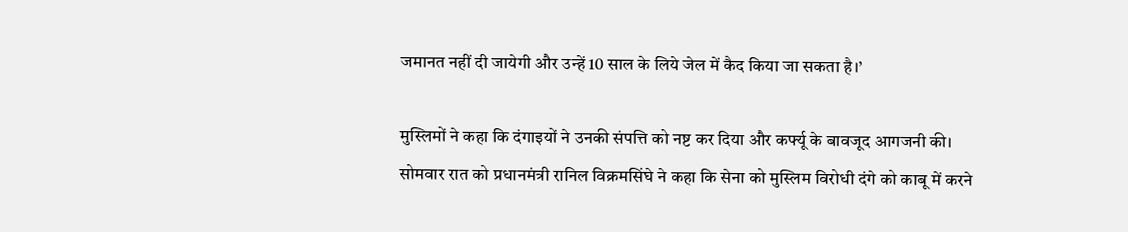जमानत नहीं दी जायेगी और उन्हें 10 साल के लिये जेल में कैद किया जा सकता है।’

मुस्लिमों ने कहा कि दंगाइयों ने उनकी संपत्ति को नष्ट कर दिया और कर्फ्यू के बावजूद आगजनी की। सोमवार रात को प्रधानमंत्री रानिल विक्रमसिंघे ने कहा कि सेना को मुस्लिम विरोधी दंगे को काबू में करने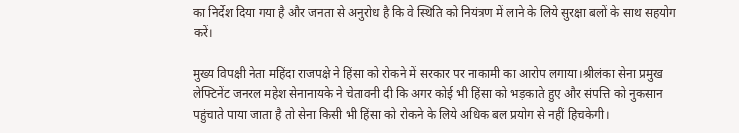का निर्देश दिया गया है और जनता से अनुरोध है कि वे स्थिति को नियंत्रण में लाने के लिये सुरक्षा बलों के साथ सहयोग करें।

मुख्य विपक्षी नेता महिंदा राजपक्षे ने हिंसा को रोकने में सरकार पर नाकामी का आरोप लगाया।श्रीलंका सेना प्रमुख लेफ्टिनेंट जनरल महेश सेनानायके ने चेतावनी दी कि अगर कोई भी हिंसा को भड़काते हुए और संपत्ति को नुकसान पहुंचाते पाया जाता है तो सेना किसी भी हिंसा को रोकने के लिये अधिक बल प्रयोग से नहीं हिचकेगी।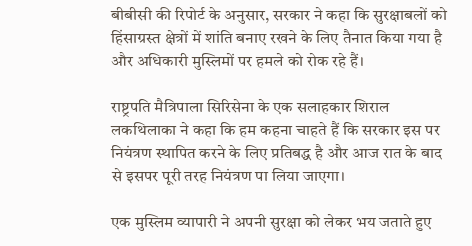बीबीसी की रिपोर्ट के अनुसार, सरकार ने कहा कि सुरक्षाबलों को हिंसाग्रस्त क्षेत्रों में शांति बनाए रखने के लिए तैनात किया गया है और अधिकारी मुस्लिमों पर हमले को रोक रहे हैं।

राष्ट्रपति मैत्रिपाला सिरिसेना के एक सलाहकार शिराल लकथिलाका ने कहा कि हम कहना चाहते हैं कि सरकार इस पर नियंत्रण स्थापित करने के लिए प्रतिबद्ध है और आज रात के बाद से इसपर पूरी तरह नियंत्रण पा लिया जाएगा।

एक मुस्लिम व्यापारी ने अपनी सुरक्षा को लेकर भय जताते हुए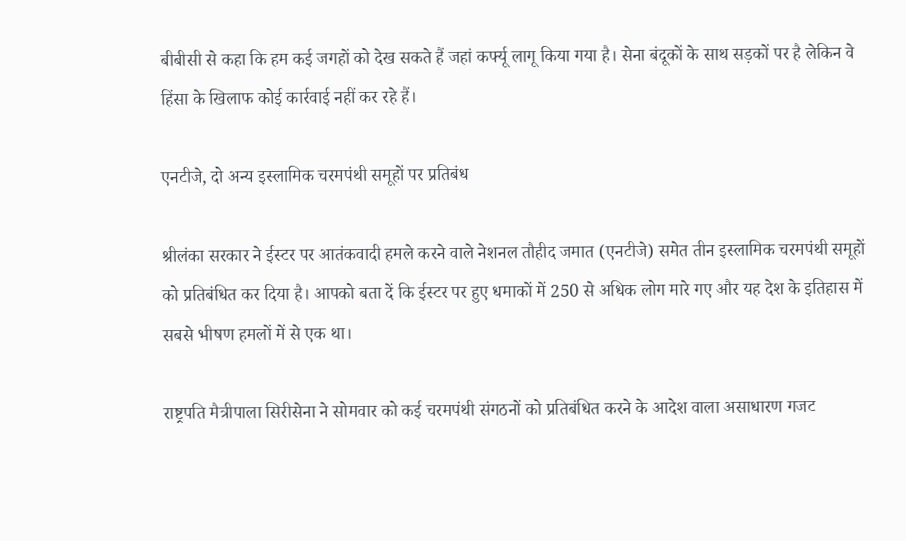बीबीसी से कहा कि हम कई जगहों को देख सकते हैं जहां कर्फ्यू लागू किया गया है। सेना बंदूकों के साथ सड़कों पर है लेकिन वे हिंसा के खिलाफ कोई कार्रवाई नहीं कर रहे हैं।

एनटीजे, दो अन्य इस्लामिक चरमपंथी समूहों पर प्रतिबंध

श्रीलंका सरकार ने ईस्टर पर आतंकवादी हमले करने वाले नेशनल तौहीद जमात (एनटीजे) समेत तीन इस्लामिक चरमपंथी समूहों को प्रतिबंधित कर दिया है। आपको बता दें कि ईस्टर पर हुए धमाकों में 250 से अधिक लोग मारे गए और यह देश के इतिहास में सबसे भीषण हमलों में से एक था।

राष्ट्रपति मैत्रीपाला सिरीसेना ने सोमवार को कई चरमपंथी संगठनों को प्रतिबंधित करने के आदेश वाला असाधारण गजट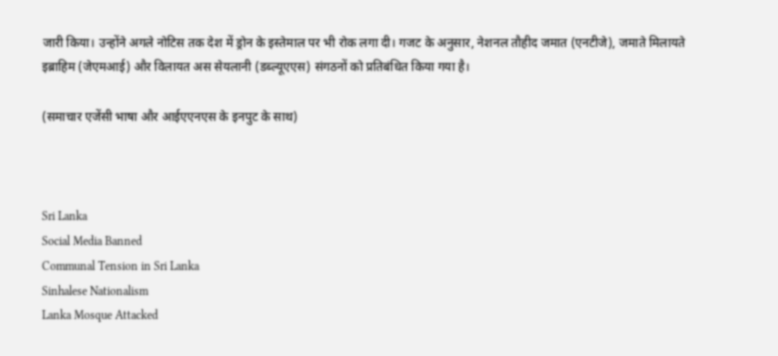जारी किया। उन्होंने अगले नोटिस तक देश में ड्रोन के इस्तेमाल पर भी रोक लगा दी। गजट के अनुसार, नेशनल तौहीद जमात (एनटीजे), जमाते मिलायते इब्राहिम (जेएमआई) और विलायत अस सेयलानी (डब्ल्यूएएस) संगठनों को प्रतिबंधित किया गया है।

(समाचार एजेंसी भाषा और आईएएनएस के इनपुट के साथ)



Sri Lanka
Social Media Banned
Communal Tension in Sri Lanka
Sinhalese Nationalism
Lanka Mosque Attacked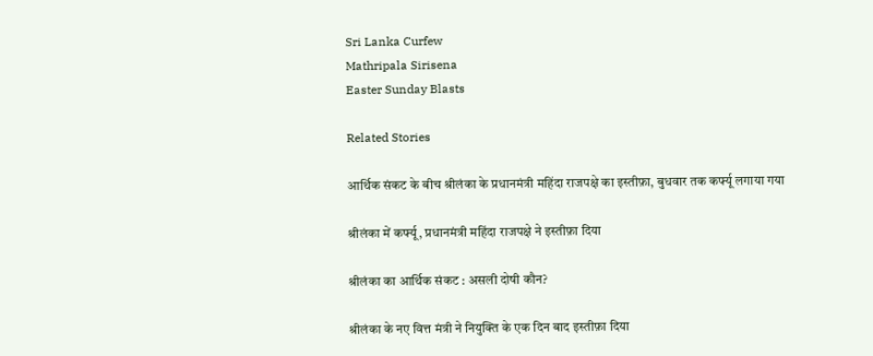Sri Lanka Curfew
Mathripala Sirisena
Easter Sunday Blasts

Related Stories

आर्थिक संकट के बीच श्रीलंका के प्रधानमंत्री महिंदा राजपक्षे का इस्तीफ़ा, बुधवार तक कर्फ्यू लगाया गया

श्रीलंका में कर्फ्यू, प्रधानमंत्री महिंदा राजपक्षे ने इस्तीफ़ा दिया

श्रीलंका का आर्थिक संकट : असली दोषी कौन?

श्रीलंका के नए वित्त मंत्री ने नियुक्ति के एक दिन बाद इस्तीफ़ा दिया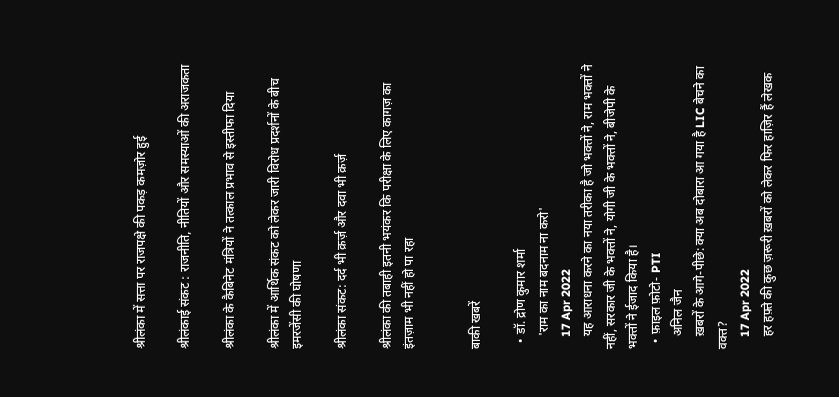श्रीलंका में सत्ता पर राजपक्षे की पकड़ कमज़ोर हुई

श्रीलंकाई संकट : राजनीति, नीतियों और समस्याओं की अराजकता

श्रीलंका के कैबिनेट मंत्रियों ने तत्काल प्रभाव से इस्तीफा दिया

श्रीलंका में आर्थिक संकट को लेकर जारी विरोध प्रदर्शनों के बीच इमरजेंसी की घोषणा

श्रीलंका संकट: दर्द भी क़र्ज़ और दवा भी क़र्ज़

श्रीलंका की तबाही इतनी भयंकर कि परीक्षा के लिए कागज़ का इंतज़ाम भी नहीं हो पा रहा


बाकी खबरें

  • डॉ. द्रोण कुमार शर्मा
    'राम का नाम बदनाम ना करो'
    17 Apr 2022
    यह आराधना करने का नया तरीका है जो भक्तों ने, राम भक्तों ने नहीं, सरकार जी के भक्तों ने, योगी जी के भक्तों ने, बीजेपी के भक्तों ने ईजाद किया है।
  • फ़ाइल फ़ोटो- PTI
    अनिल जैन
    ख़बरों के आगे-पीछे: क्या अब दोबारा आ गया है LIC बेचने का वक्त?
    17 Apr 2022
    हर हफ़्ते की कुछ ज़रूरी ख़बरों को लेकर फिर हाज़िर हैं लेखक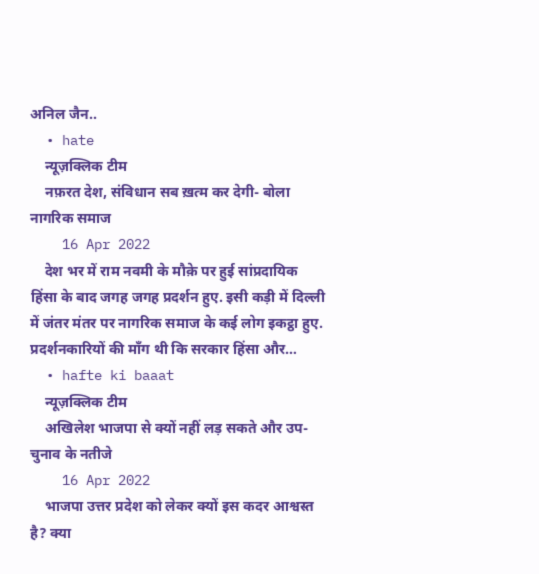अनिल जैन..
  • hate
    न्यूज़क्लिक टीम
    नफ़रत देश, संविधान सब ख़त्म कर देगी- बोला नागरिक समाज
    16 Apr 2022
    देश भर में राम नवमी के मौक़े पर हुई सांप्रदायिक हिंसा के बाद जगह जगह प्रदर्शन हुए. इसी कड़ी में दिल्ली में जंतर मंतर पर नागरिक समाज के कई लोग इकट्ठा हुए. प्रदर्शनकारियों की माँग थी कि सरकार हिंसा और…
  • hafte ki baaat
    न्यूज़क्लिक टीम
    अखिलेश भाजपा से क्यों नहीं लड़ सकते और उप-चुनाव के नतीजे
    16 Apr 2022
    भाजपा उत्तर प्रदेश को लेकर क्यों इस कदर आश्वस्त है? क्या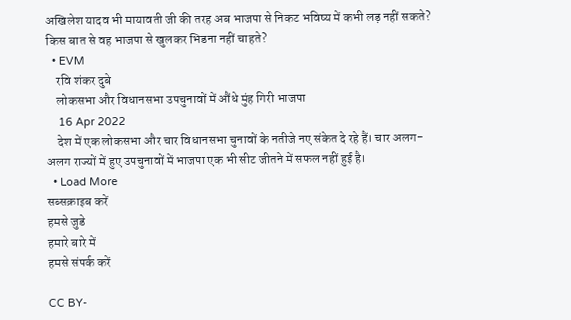अखिलेश यादव भी मायावती जी की तरह अब भाजपा से निकट भविष्य में कभी लड़ नहीं सकते? किस बात से वह भाजपा से खुलकर भिडना नहीं चाहते?
  • EVM
    रवि शंकर दुबे
    लोकसभा और विधानसभा उपचुनावों में औंधे मुंह गिरी भाजपा
    16 Apr 2022
    देश में एक लोकसभा और चार विधानसभा चुनावों के नतीजे नए संकेत दे रहे हैं। चार अलग-अलग राज्यों में हुए उपचुनावों में भाजपा एक भी सीट जीतने में सफल नहीं हुई है।
  • Load More
सब्सक्राइब करें
हमसे जुडे
हमारे बारे में
हमसे संपर्क करें

CC BY-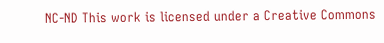NC-ND This work is licensed under a Creative Commons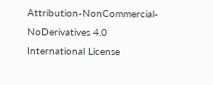Attribution-NonCommercial-NoDerivatives 4.0 International License